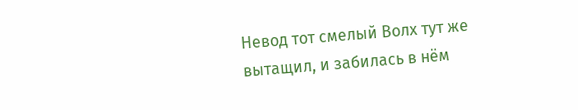Невод тот смелый Волх тут же вытащил, и забилась в нём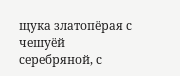щука златопёрая с чешуёй серебряной, с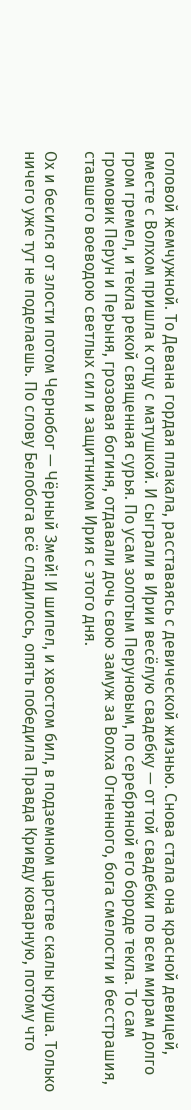головой жемчужной. То Девана гордая плакала, расставаясь с девической жизнью. Снова стала она красной девицей, вместе с Волхом пришла к отцу с матушкой. И сыграли в Ирии весёлую свадебку — от той свадебки по всем мирам долго гром гремел, и текла рекой священная сурья. По усам золотым Перуновым, по серебряной его бороде текла. То сам громовик Перун и Перыня, грозовая богиня, отдавали дочь свою замуж за Волха Огненного, бога смелости и бесстрашия, ставшего воеводою светлых сил и защитником Ирия с этого дня.

Ох и бесился от злости потом Чернобог — Чёрный Змей! И шипел, и хвостом бил, в подземном царстве скалы круша. Только ничего уже тут не поделаешь. По слову Белобога всё сладилось, опять победила Правда Кривду коварную, потому что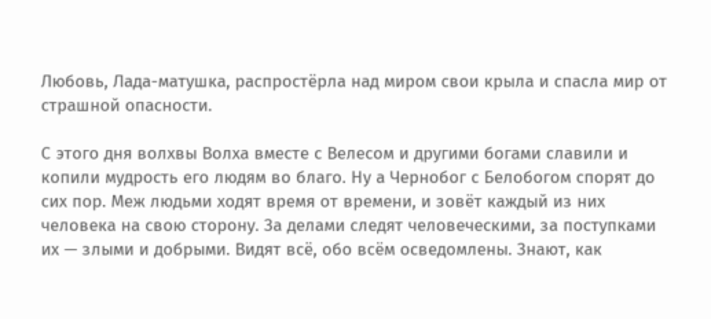Любовь, Лада-матушка, распростёрла над миром свои крыла и спасла мир от страшной опасности.

С этого дня волхвы Волха вместе с Велесом и другими богами славили и копили мудрость его людям во благо. Ну а Чернобог с Белобогом спорят до сих пор. Меж людьми ходят время от времени, и зовёт каждый из них человека на свою сторону. За делами следят человеческими, за поступками их — злыми и добрыми. Видят всё, обо всём осведомлены. Знают, как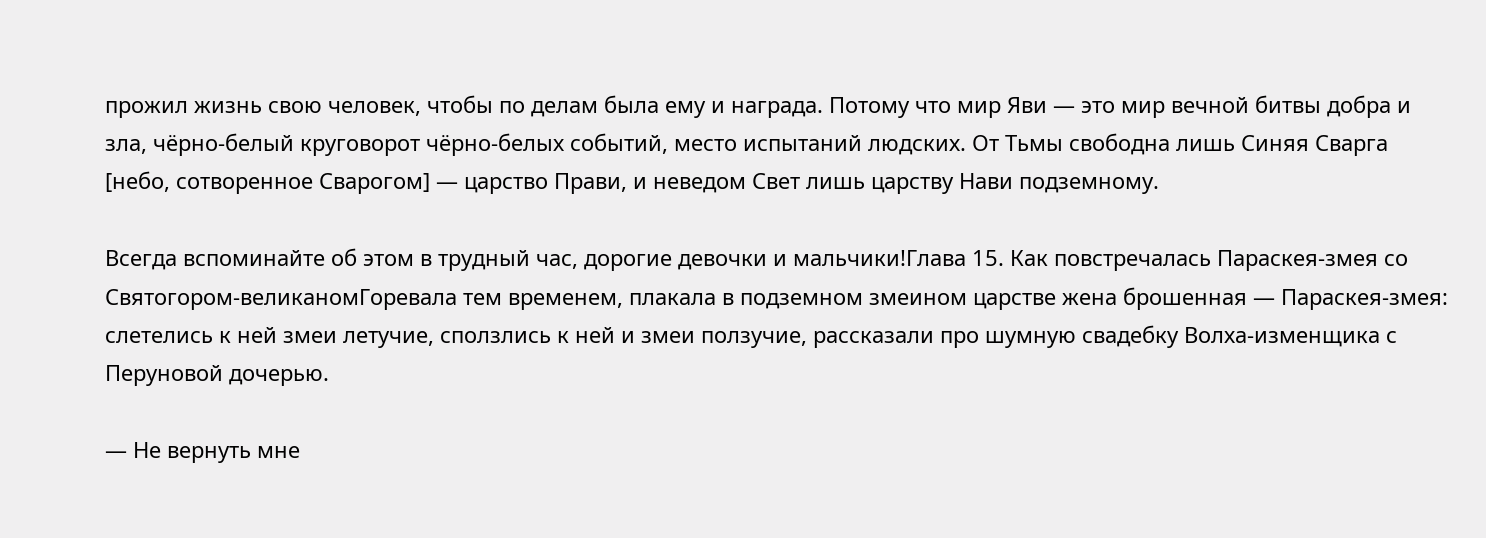прожил жизнь свою человек, чтобы по делам была ему и награда. Потому что мир Яви — это мир вечной битвы добра и зла, чёрно-белый круговорот чёрно-белых событий, место испытаний людских. От Тьмы свободна лишь Синяя Сварга [небо, сотворенное Сварогом] — царство Прави, и неведом Свет лишь царству Нави подземному.

Всегда вспоминайте об этом в трудный час, дорогие девочки и мальчики!Глава 15. Как повстречалась Параскея-змея со Святогором-великаномГоревала тем временем, плакала в подземном змеином царстве жена брошенная — Параскея-змея: слетелись к ней змеи летучие, сползлись к ней и змеи ползучие, рассказали про шумную свадебку Волха-изменщика с Перуновой дочерью.

— Не вернуть мне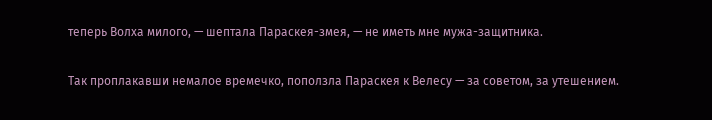теперь Волха милого, — шептала Параскея-змея, — не иметь мне мужа-защитника.

Так проплакавши немалое времечко, поползла Параскея к Велесу — за советом, за утешением.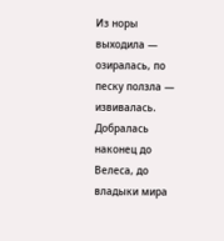Из норы выходила — озиралась, по песку ползла — извивалась. Добралась наконец до Велеса, до владыки мира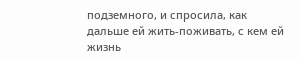подземного, и спросила, как дальше ей жить-поживать, с кем ей жизнь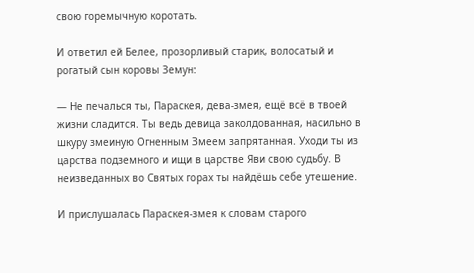свою горемычную коротать.

И ответил ей Белее, прозорливый старик, волосатый и рогатый сын коровы Земун:

— Не печалься ты, Параскея, дева-змея, ещё всё в твоей жизни сладится. Ты ведь девица заколдованная, насильно в шкуру змеиную Огненным Змеем запрятанная. Уходи ты из царства подземного и ищи в царстве Яви свою судьбу. В неизведанных во Святых горах ты найдёшь себе утешение.

И прислушалась Параскея-змея к словам старого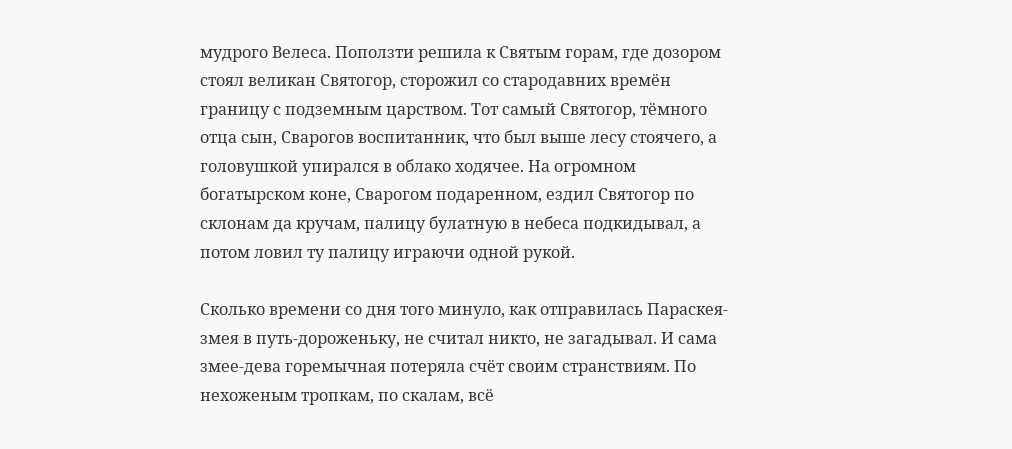мудрого Велеса. Поползти решила к Святым горам, где дозором стоял великан Святогор, сторожил со стародавних времён границу с подземным царством. Тот самый Святогор, тёмного отца сын, Сварогов воспитанник, что был выше лесу стоячего, а головушкой упирался в облако ходячее. На огромном богатырском коне, Сварогом подаренном, ездил Святогор по склонам да кручам, палицу булатную в небеса подкидывал, а потом ловил ту палицу играючи одной рукой.

Сколько времени со дня того минуло, как отправилась Параскея-змея в путь-дороженьку, не считал никто, не загадывал. И сама змее-дева горемычная потеряла счёт своим странствиям. По нехоженым тропкам, по скалам, всё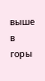выше в горы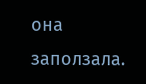она заползала.